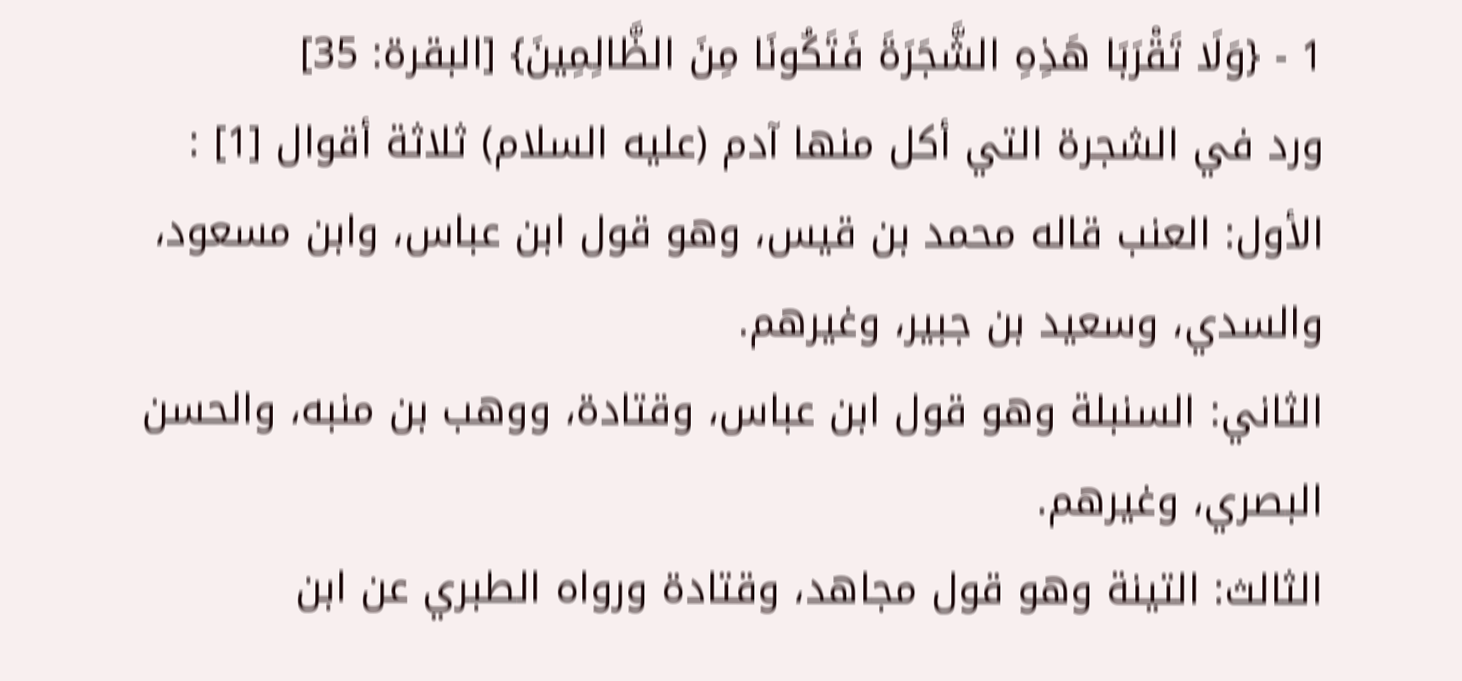1 - {وَلَا تَقْرَبَا هَذِهِ الشَّجَرَةَ فَتَكُونَا مِنَ الظَّالِمِينَ} [البقرة: 35]
ورد في الشجرة التي أكل منها آدم (عليه السلام) ثلاثة أقوال [1] :
الأول: العنب قاله محمد بن قيس، وهو قول ابن عباس، وابن مسعود، والسدي، وسعيد بن جبير، وغيرهم.
الثاني: السنبلة وهو قول ابن عباس، وقتادة، ووهب بن منبه، والحسن البصري، وغيرهم.
الثالث: التينة وهو قول مجاهد، وقتادة ورواه الطبري عن ابن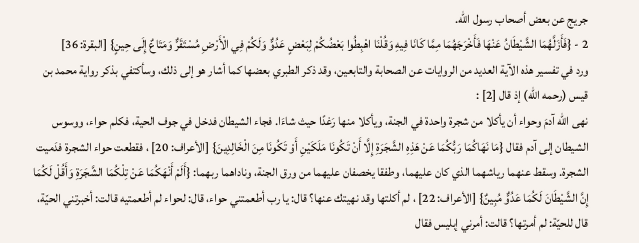جريج عن بعض أصحاب رسول الله.
2 - {فَأَزَلَّهُمَا الشَّيْطَانُ عَنْهَا فَأَخْرَجَهُمَا مِمَّا كَانَا فِيهِ وَقُلْنَا اهْبِطُوا بَعْضُكُمْ لِبَعْضٍ عَدُوٌّ وَلَكُمْ فِي الْأَرْضِ مُسْتَقَرٌّ وَمَتَاعٌ إِلَى حِينٍ} [البقرة: 36]
ورد في تفسير هذه الآية العديد من الروايات عن الصحابة والتابعين، وقد ذكر الطبري بعضها كما أشار هو إلى ذلك، وسأكتفي بذكر رواية محمد بن قيس (رحمه الله) إذ قال [2] :
نهى الله آدمَ وحواء أن يأكلا من شجرة واحدة في الجنة، ويأكلا منها رَغدًا حيث شاءَا. فجاء الشيطان فدخل في جوف الحية، فكلم حواء، ووسوس الشيطان إلى آدم فقال {مَا نَهَاكُمَا رَبُّكُمَا عَنْ هَذِهِ الشَّجَرَةِ إِلَّا أَنْ تَكُونَا مَلَكَيْنِ أَوْ تَكُونَا مِنَ الْخَالِدِينَ} [الأعراف: 20] ، فقطعت حواء الشجرة فدَميت الشجرة. وسقط عنهما رياشهما الذي كان عليهما، وطفقا يخصفان عليهما من ورق الجنة، وناداهما ربهما: {أَلَمْ أَنْهَكُمَا عَنْ تِلْكُمَا الشَّجَرَةِ وَأَقُلْ لَكُمَا إِنَّ الشَّيْطَانَ لَكُمَا عَدُوٌّ مُبِينٌ} [الأعراف: 22] ، لم أكلتها وقد نهيتك عنها؟ قال: يا رب أطعمتني حواء، قال: لحواء لم أطعمتيه قالت: أخبرتني الحيّة، قال للحيّة: لم أمرتها؟ قالت: أمرني إبليس فقال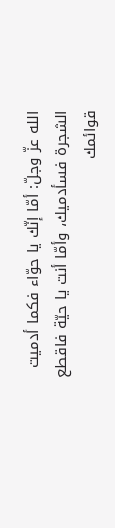الله عزّ وجلّ: أمّا إنّك يا حوّاء فكما أدميت الشجرة فسأدميك، وأمّا أنت يا حيّة فاقطع قوائمك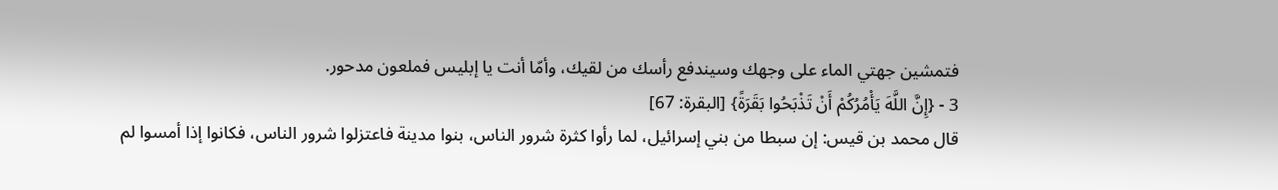فتمشين جهتي الماء على وجهك وسيندفع رأسك من لقيك، وأمّا أنت يا إبليس فملعون مدحور.
3 - {إِنَّ اللَّهَ يَأْمُرُكُمْ أَنْ تَذْبَحُوا بَقَرَةً} [البقرة: 67]
قال محمد بن قيس: إن سبطا من بني إسرائيل، لما رأوا كثرة شرور الناس، بنوا مدينة فاعتزلوا شرور الناس، فكانوا إذا أمسوا لم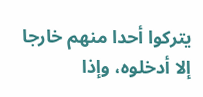يتركوا أحدا منهم خارجا إلا أدخلوه، وإذا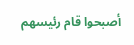أصبحوا قام رئيسهم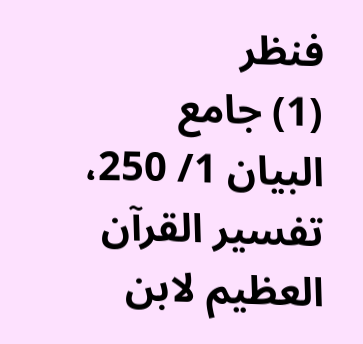فنظر
(1) جامع البيان 1/ 250، تفسير القرآن العظيم لابن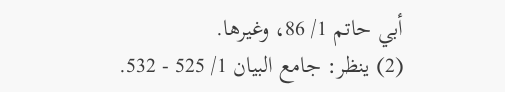أبي حاتم 1/ 86، وغيرها.
(2) ينظر: جامع البيان 1/ 525 - 532.